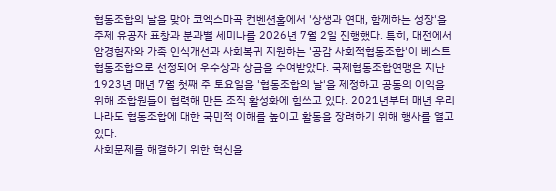협동조합의 날을 맞아 코엑스마곡 컨벤션홀에서 '상생과 연대, 함께하는 성장'을 주제 유공자 표창과 분과별 세미나를 2026년 7월 2일 진행했다. 특히, 대전에서 암경험자와 가족 인식개선과 사회복귀 지원하는 '공감 사회적협동조합'이 베스트협동조합으로 선정되어 우수상과 상금을 수여받았다. 국제협동조합연맹은 지난 1923년 매년 7월 첫째 주 토요일을 '협동조합의 날'을 제정하고 공동의 이익을 위해 조합원들이 협력해 만든 조직 활성화에 힘쓰고 있다. 2021년부터 매년 우리나라도 협동조합에 대한 국민적 이해를 높이고 활동을 장려하기 위해 행사를 열고 있다.
사회문제를 해결하기 위한 혁신을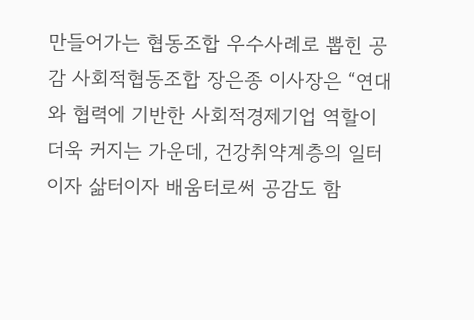만들어가는 협동조합 우수사례로 뽑힌 공감 사회적협동조합 장은종 이사장은 “연대와 협력에 기반한 사회적경제기업 역할이 더욱 커지는 가운데, 건강취약계층의 일터이자 삶터이자 배움터로써 공감도 함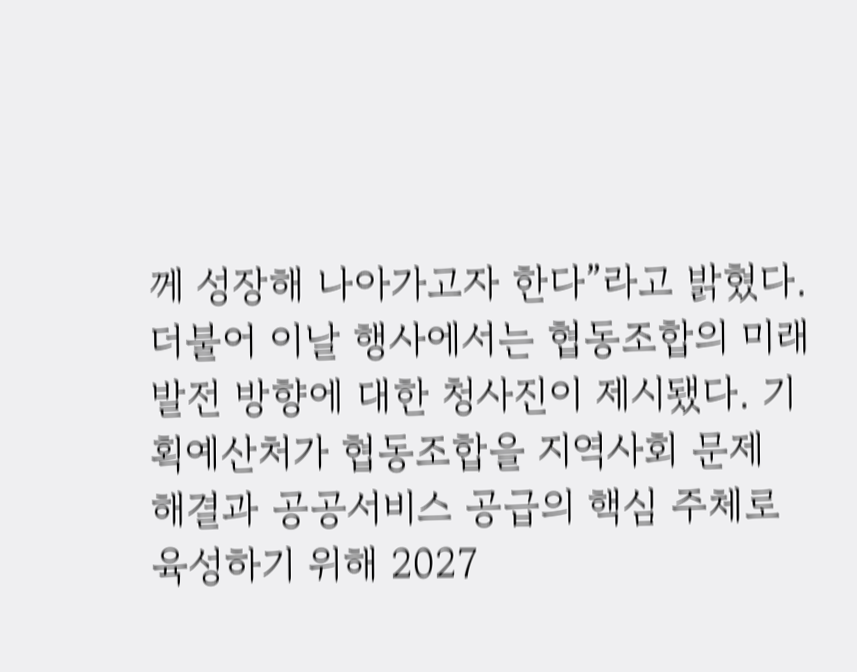께 성장해 나아가고자 한다”라고 밝혔다. 더불어 이날 행사에서는 협동조합의 미래 발전 방향에 대한 청사진이 제시됐다. 기획예산처가 협동조합을 지역사회 문제 해결과 공공서비스 공급의 핵심 주체로 육성하기 위해 2027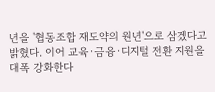년을 '협동조합 재도약의 원년'으로 삼겠다고 밝혔다. 이어 교육·금융·디지털 전환 지원을 대폭 강화한다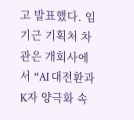고 발표했다. 임기근 기획처 차관은 개회사에서 “AI 대전환과 K자 양극화 속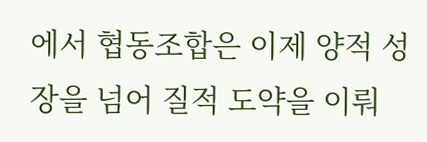에서 협동조합은 이제 양적 성장을 넘어 질적 도약을 이뤄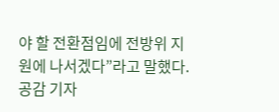야 할 전환점임에 전방위 지원에 나서겠다”라고 말했다.
공감 기자